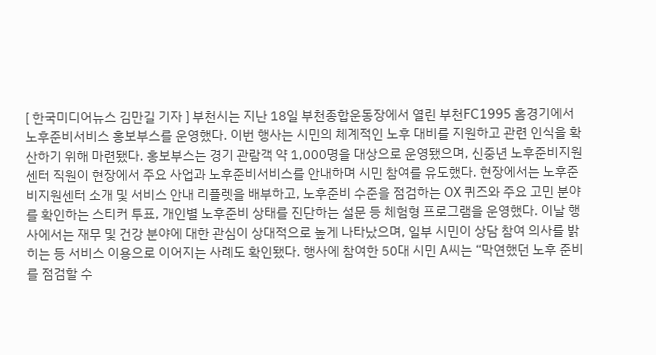[ 한국미디어뉴스 김만길 기자 ] 부천시는 지난 18일 부천종합운동장에서 열린 부천FC1995 홈경기에서 노후준비서비스 홍보부스를 운영했다. 이번 행사는 시민의 체계적인 노후 대비를 지원하고 관련 인식을 확산하기 위해 마련됐다. 홍보부스는 경기 관람객 약 1,000명을 대상으로 운영됐으며, 신중년 노후준비지원센터 직원이 현장에서 주요 사업과 노후준비서비스를 안내하며 시민 참여를 유도했다. 현장에서는 노후준비지원센터 소개 및 서비스 안내 리플렛을 배부하고, 노후준비 수준을 점검하는 OX 퀴즈와 주요 고민 분야를 확인하는 스티커 투표, 개인별 노후준비 상태를 진단하는 설문 등 체험형 프로그램을 운영했다. 이날 행사에서는 재무 및 건강 분야에 대한 관심이 상대적으로 높게 나타났으며, 일부 시민이 상담 참여 의사를 밝히는 등 서비스 이용으로 이어지는 사례도 확인됐다. 행사에 참여한 50대 시민 A씨는 “막연했던 노후 준비를 점검할 수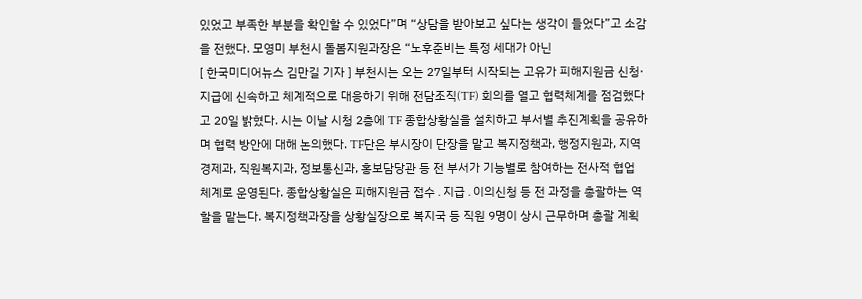있었고 부족한 부분을 확인할 수 있었다”며 “상담을 받아보고 싶다는 생각이 들었다”고 소감을 전했다. 모영미 부천시 돌봄지원과장은 “노후준비는 특정 세대가 아닌
[ 한국미디어뉴스 김만길 기자 ] 부천시는 오는 27일부터 시작되는 고유가 피해지원금 신청·지급에 신속하고 체계적으로 대응하기 위해 전담조직(TF) 회의를 열고 협력체계를 점검했다고 20일 밝혔다. 시는 이날 시청 2층에 TF 종합상황실을 설치하고 부서별 추진계획을 공유하며 협력 방안에 대해 논의했다. TF단은 부시장이 단장을 맡고 복지정책과, 행정지원과, 지역경제과, 직원복지과, 정보통신과, 홍보담당관 등 전 부서가 기능별로 참여하는 전사적 협업 체계로 운영된다. 종합상황실은 피해지원금 접수․지급․이의신청 등 전 과정을 총괄하는 역할을 맡는다. 복지정책과장을 상황실장으로 복지국 등 직원 9명이 상시 근무하며 총괄 계획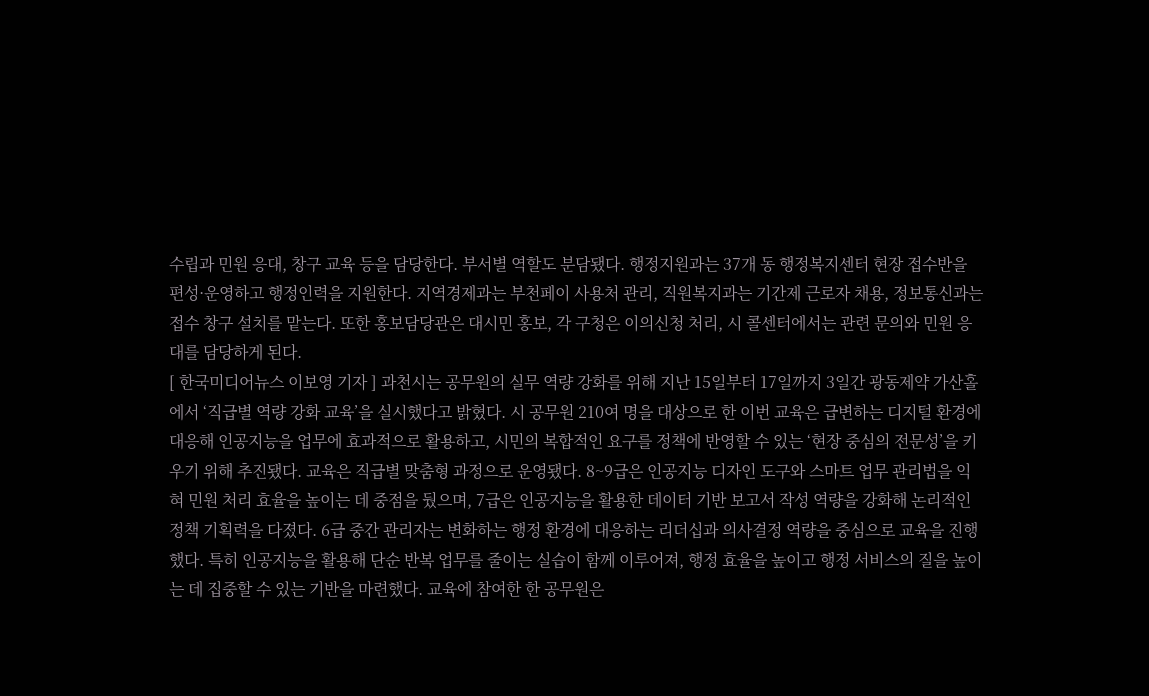수립과 민원 응대, 창구 교육 등을 담당한다. 부서별 역할도 분담됐다. 행정지원과는 37개 동 행정복지센터 현장 접수반을 편성·운영하고 행정인력을 지원한다. 지역경제과는 부천페이 사용처 관리, 직원복지과는 기간제 근로자 채용, 정보통신과는 접수 창구 설치를 맡는다. 또한 홍보담당관은 대시민 홍보, 각 구청은 이의신청 처리, 시 콜센터에서는 관련 문의와 민원 응대를 담당하게 된다.
[ 한국미디어뉴스 이보영 기자 ] 과천시는 공무원의 실무 역량 강화를 위해 지난 15일부터 17일까지 3일간 광동제약 가산홀에서 ‘직급별 역량 강화 교육’을 실시했다고 밝혔다. 시 공무원 210여 명을 대상으로 한 이번 교육은 급변하는 디지털 환경에 대응해 인공지능을 업무에 효과적으로 활용하고, 시민의 복합적인 요구를 정책에 반영할 수 있는 ‘현장 중심의 전문성’을 키우기 위해 추진됐다. 교육은 직급별 맞춤형 과정으로 운영됐다. 8~9급은 인공지능 디자인 도구와 스마트 업무 관리법을 익혀 민원 처리 효율을 높이는 데 중점을 뒀으며, 7급은 인공지능을 활용한 데이터 기반 보고서 작성 역량을 강화해 논리적인 정책 기획력을 다졌다. 6급 중간 관리자는 변화하는 행정 환경에 대응하는 리더십과 의사결정 역량을 중심으로 교육을 진행했다. 특히 인공지능을 활용해 단순 반복 업무를 줄이는 실습이 함께 이루어져, 행정 효율을 높이고 행정 서비스의 질을 높이는 데 집중할 수 있는 기반을 마련했다. 교육에 참여한 한 공무원은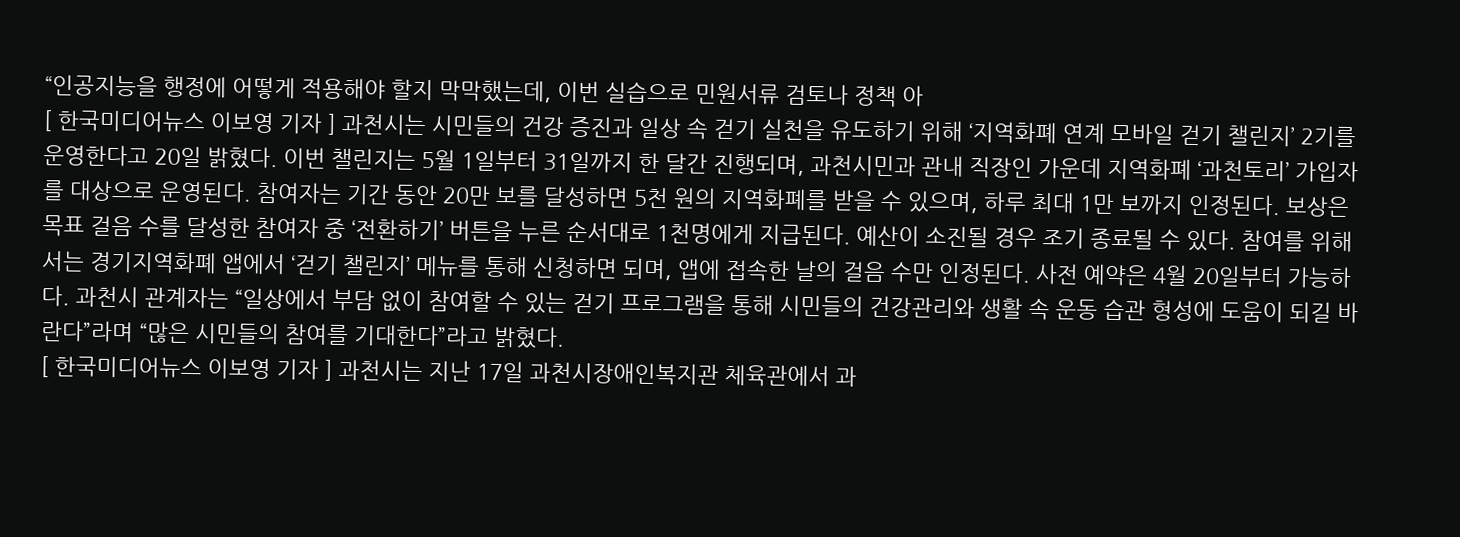“인공지능을 행정에 어떻게 적용해야 할지 막막했는데, 이번 실습으로 민원서류 검토나 정책 아
[ 한국미디어뉴스 이보영 기자 ] 과천시는 시민들의 건강 증진과 일상 속 걷기 실천을 유도하기 위해 ‘지역화폐 연계 모바일 걷기 챌린지’ 2기를 운영한다고 20일 밝혔다. 이번 챌린지는 5월 1일부터 31일까지 한 달간 진행되며, 과천시민과 관내 직장인 가운데 지역화폐 ‘과천토리’ 가입자를 대상으로 운영된다. 참여자는 기간 동안 20만 보를 달성하면 5천 원의 지역화폐를 받을 수 있으며, 하루 최대 1만 보까지 인정된다. 보상은 목표 걸음 수를 달성한 참여자 중 ‘전환하기’ 버튼을 누른 순서대로 1천명에게 지급된다. 예산이 소진될 경우 조기 종료될 수 있다. 참여를 위해서는 경기지역화폐 앱에서 ‘걷기 챌린지’ 메뉴를 통해 신청하면 되며, 앱에 접속한 날의 걸음 수만 인정된다. 사전 예약은 4월 20일부터 가능하다. 과천시 관계자는 “일상에서 부담 없이 참여할 수 있는 걷기 프로그램을 통해 시민들의 건강관리와 생활 속 운동 습관 형성에 도움이 되길 바란다”라며 “많은 시민들의 참여를 기대한다”라고 밝혔다.
[ 한국미디어뉴스 이보영 기자 ] 과천시는 지난 17일 과천시장애인복지관 체육관에서 과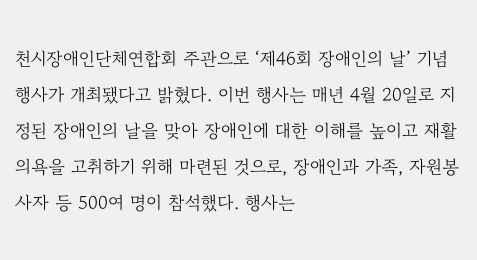천시장애인단체연합회 주관으로 ‘제46회 장애인의 날’ 기념행사가 개최됐다고 밝혔다. 이번 행사는 매년 4월 20일로 지정된 장애인의 날을 맞아 장애인에 대한 이해를 높이고 재활 의욕을 고취하기 위해 마련된 것으로, 장애인과 가족, 자원봉사자 등 500여 명이 참석했다. 행사는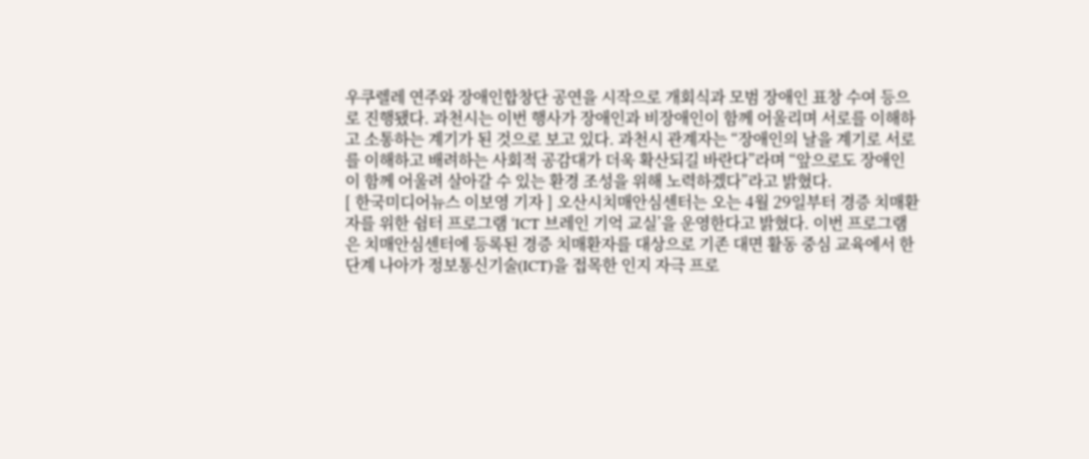우쿠렐레 연주와 장애인합창단 공연을 시작으로 개회식과 모범 장애인 표창 수여 등으로 진행됐다. 과천시는 이번 행사가 장애인과 비장애인이 함께 어울리며 서로를 이해하고 소통하는 계기가 된 것으로 보고 있다. 과천시 관계자는 “장애인의 날을 계기로 서로를 이해하고 배려하는 사회적 공감대가 더욱 확산되길 바란다”라며 “앞으로도 장애인이 함께 어울려 살아갈 수 있는 환경 조성을 위해 노력하겠다”라고 밝혔다.
[ 한국미디어뉴스 이보영 기자 ] 오산시치매안심센터는 오는 4월 29일부터 경증 치매환자를 위한 쉼터 프로그램 ‘ICT 브레인 기억 교실’을 운영한다고 밝혔다. 이번 프로그램은 치매안심센터에 등록된 경증 치매환자를 대상으로 기존 대면 활동 중심 교육에서 한 단계 나아가 정보통신기술(ICT)을 접목한 인지 자극 프로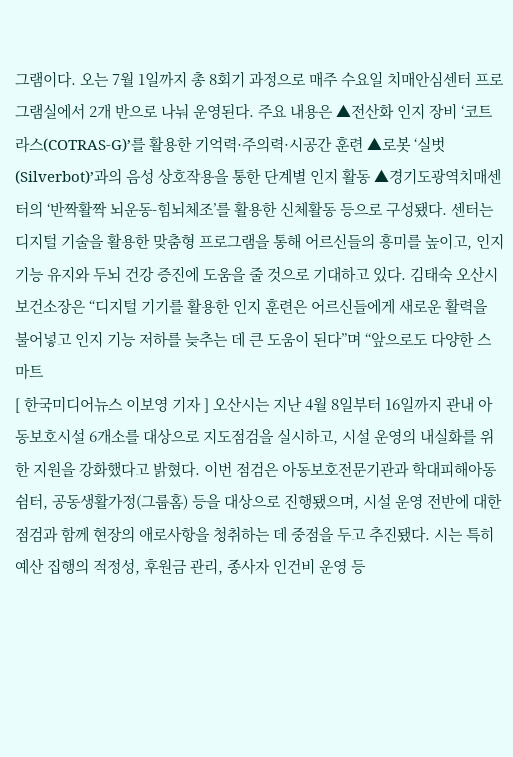그램이다. 오는 7월 1일까지 총 8회기 과정으로 매주 수요일 치매안심센터 프로그램실에서 2개 반으로 나눠 운영된다. 주요 내용은 ▲전산화 인지 장비 ‘코트라스(COTRAS-G)’를 활용한 기억력·주의력·시공간 훈련 ▲로봇 ‘실벗(Silverbot)’과의 음성 상호작용을 통한 단계별 인지 활동 ▲경기도광역치매센터의 ‘반짝활짝 뇌운동-힘뇌체조’를 활용한 신체활동 등으로 구성됐다. 센터는 디지털 기술을 활용한 맞춤형 프로그램을 통해 어르신들의 흥미를 높이고, 인지 기능 유지와 두뇌 건강 증진에 도움을 줄 것으로 기대하고 있다. 김태숙 오산시보건소장은 “디지털 기기를 활용한 인지 훈련은 어르신들에게 새로운 활력을 불어넣고 인지 기능 저하를 늦추는 데 큰 도움이 된다”며 “앞으로도 다양한 스마트
[ 한국미디어뉴스 이보영 기자 ] 오산시는 지난 4월 8일부터 16일까지 관내 아동보호시설 6개소를 대상으로 지도점검을 실시하고, 시설 운영의 내실화를 위한 지원을 강화했다고 밝혔다. 이번 점검은 아동보호전문기관과 학대피해아동쉼터, 공동생활가정(그룹홈) 등을 대상으로 진행됐으며, 시설 운영 전반에 대한 점검과 함께 현장의 애로사항을 청취하는 데 중점을 두고 추진됐다. 시는 특히 예산 집행의 적정성, 후원금 관리, 종사자 인건비 운영 등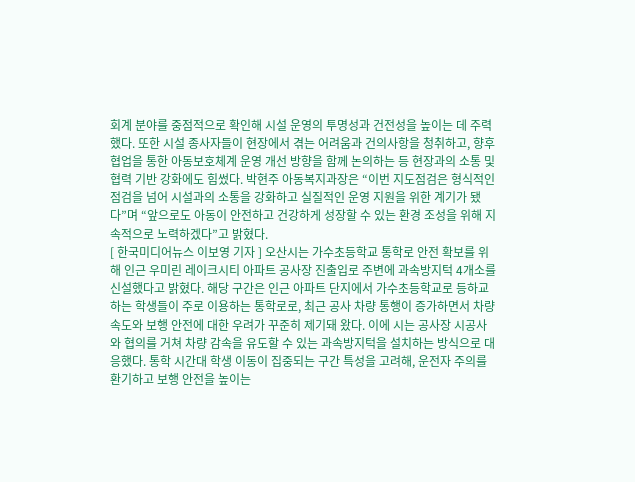회계 분야를 중점적으로 확인해 시설 운영의 투명성과 건전성을 높이는 데 주력했다. 또한 시설 종사자들이 현장에서 겪는 어려움과 건의사항을 청취하고, 향후 협업을 통한 아동보호체계 운영 개선 방향을 함께 논의하는 등 현장과의 소통 및 협력 기반 강화에도 힘썼다. 박현주 아동복지과장은 “이번 지도점검은 형식적인 점검을 넘어 시설과의 소통을 강화하고 실질적인 운영 지원을 위한 계기가 됐다”며 “앞으로도 아동이 안전하고 건강하게 성장할 수 있는 환경 조성을 위해 지속적으로 노력하겠다”고 밝혔다.
[ 한국미디어뉴스 이보영 기자 ] 오산시는 가수초등학교 통학로 안전 확보를 위해 인근 우미린 레이크시티 아파트 공사장 진출입로 주변에 과속방지턱 4개소를 신설했다고 밝혔다. 해당 구간은 인근 아파트 단지에서 가수초등학교로 등하교하는 학생들이 주로 이용하는 통학로로, 최근 공사 차량 통행이 증가하면서 차량 속도와 보행 안전에 대한 우려가 꾸준히 제기돼 왔다. 이에 시는 공사장 시공사와 협의를 거쳐 차량 감속을 유도할 수 있는 과속방지턱을 설치하는 방식으로 대응했다. 통학 시간대 학생 이동이 집중되는 구간 특성을 고려해, 운전자 주의를 환기하고 보행 안전을 높이는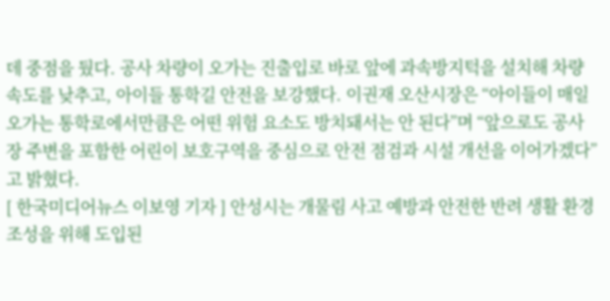데 중점을 뒀다. 공사 차량이 오가는 진출입로 바로 앞에 과속방지턱을 설치해 차량 속도를 낮추고, 아이들 통학길 안전을 보강했다. 이권재 오산시장은 “아이들이 매일 오가는 통학로에서만큼은 어떤 위험 요소도 방치돼서는 안 된다”며 “앞으로도 공사장 주변을 포함한 어린이 보호구역을 중심으로 안전 점검과 시설 개선을 이어가겠다”고 밝혔다.
[ 한국미디어뉴스 이보영 기자 ] 안성시는 개물림 사고 예방과 안전한 반려 생활 환경 조성을 위해 도입된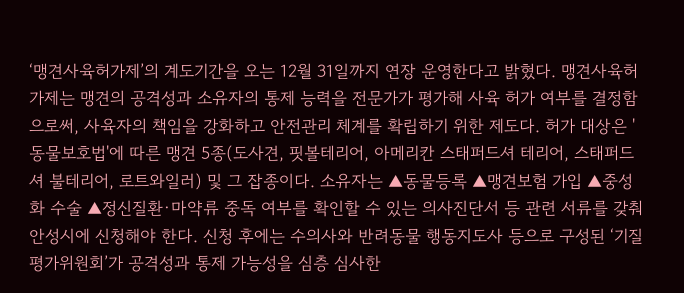‘맹견사육허가제’의 계도기간을 오는 12월 31일까지 연장 운영한다고 밝혔다. 맹견사육허가제는 맹견의 공격성과 소유자의 통제 능력을 전문가가 평가해 사육 허가 여부를 결정함으로써, 사육자의 책임을 강화하고 안전관리 체계를 확립하기 위한 제도다. 허가 대상은 '동물보호법'에 따른 맹견 5종(도사견, 핏볼테리어, 아메리칸 스태퍼드셔 테리어, 스태퍼드셔 불테리어, 로트와일러) 및 그 잡종이다. 소유자는 ▲동물등록 ▲맹견보험 가입 ▲중성화 수술 ▲정신질환·마약류 중독 여부를 확인할 수 있는 의사진단서 등 관련 서류를 갖춰 안성시에 신청해야 한다. 신청 후에는 수의사와 반려동물 행동지도사 등으로 구성된 ‘기질평가위원회’가 공격성과 통제 가능성을 심층 심사한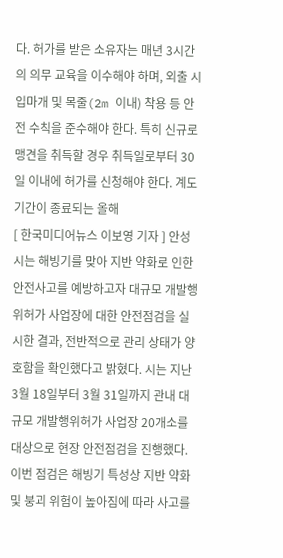다. 허가를 받은 소유자는 매년 3시간의 의무 교육을 이수해야 하며, 외출 시 입마개 및 목줄(2m 이내) 착용 등 안전 수칙을 준수해야 한다. 특히 신규로 맹견을 취득할 경우 취득일로부터 30일 이내에 허가를 신청해야 한다. 계도기간이 종료되는 올해
[ 한국미디어뉴스 이보영 기자 ] 안성시는 해빙기를 맞아 지반 약화로 인한 안전사고를 예방하고자 대규모 개발행위허가 사업장에 대한 안전점검을 실시한 결과, 전반적으로 관리 상태가 양호함을 확인했다고 밝혔다. 시는 지난 3월 18일부터 3월 31일까지 관내 대규모 개발행위허가 사업장 20개소를 대상으로 현장 안전점검을 진행했다. 이번 점검은 해빙기 특성상 지반 약화 및 붕괴 위험이 높아짐에 따라 사고를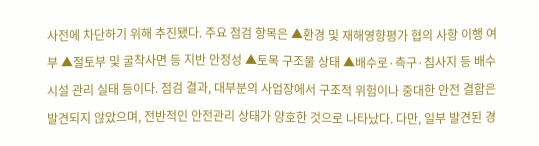사전에 차단하기 위해 추진됐다. 주요 점검 항목은 ▲환경 및 재해영향평가 협의 사항 이행 여부 ▲절토부 및 굴착사면 등 지반 안정성 ▲토목 구조물 상태 ▲배수로·측구·침사지 등 배수시설 관리 실태 등이다. 점검 결과, 대부분의 사업장에서 구조적 위험이나 중대한 안전 결함은 발견되지 않았으며, 전반적인 안전관리 상태가 양호한 것으로 나타났다. 다만, 일부 발견된 경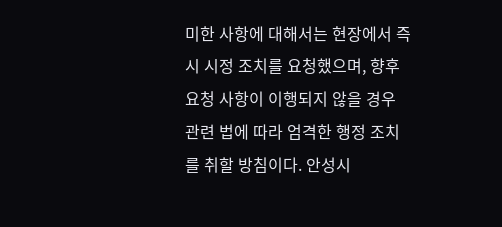미한 사항에 대해서는 현장에서 즉시 시정 조치를 요청했으며, 향후 요청 사항이 이행되지 않을 경우 관련 법에 따라 엄격한 행정 조치를 취할 방침이다. 안성시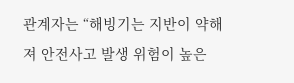관계자는 “해빙기는 지반이 약해져 안전사고 발생 위험이 높은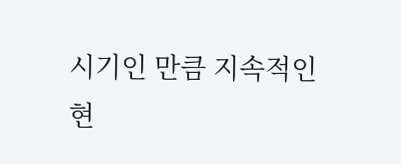시기인 만큼 지속적인 현